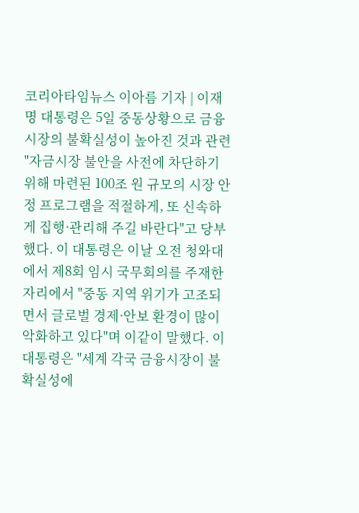코리아타임뉴스 이아름 기자 | 이재명 대통령은 5일 중동상황으로 금융시장의 불확실성이 높아진 것과 관련 "자금시장 불안을 사전에 차단하기 위해 마련된 100조 원 규모의 시장 안정 프로그램을 적절하게, 또 신속하게 집행·관리해 주길 바란다"고 당부했다. 이 대통령은 이날 오전 청와대에서 제8회 임시 국무회의를 주재한 자리에서 "중동 지역 위기가 고조되면서 글로벌 경제·안보 환경이 많이 악화하고 있다"며 이같이 말했다. 이 대통령은 "세계 각국 금융시장이 불확실성에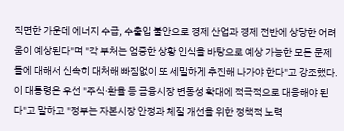직면한 가운데 에너지 수급, 수출입 불안으로 경제 산업과 경제 전반에 상당한 어려움이 예상된다"며 "각 부처는 엄중한 상황 인식을 바탕으로 예상 가능한 모든 문제들에 대해서 신속히 대처해 빠짐없이 또 세밀하게 추진해 나가야 한다"고 강조했다. 이 대통령은 우선 "주식·환율 등 금융시장 변동성 확대에 적극적으로 대응해야 된다"고 말하고 "정부는 자본시장 안정과 체질 개선을 위한 정책적 노력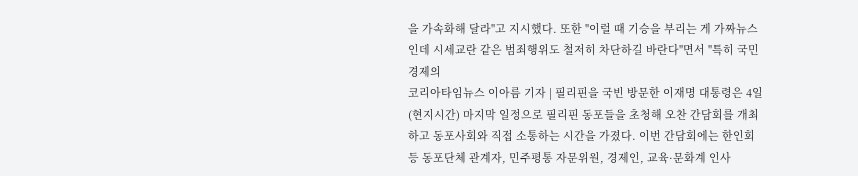을 가속화해 달라"고 지시했다. 또한 "이럴 때 기승을 부리는 게 가짜뉴스인데 시세교란 같은 범죄행위도 철저히 차단하길 바란다"면서 "특히 국민경제의
코리아타임뉴스 이아름 기자 | 필리핀을 국빈 방문한 이재명 대통령은 4일(현지시간) 마지막 일정으로 필리핀 동포들을 초청해 오찬 간담회를 개최하고 동포사회와 직접 소통하는 시간을 가졌다. 이번 간담회에는 한인회 등 동포단체 관계자, 민주평통 자문위원, 경제인, 교육·문화계 인사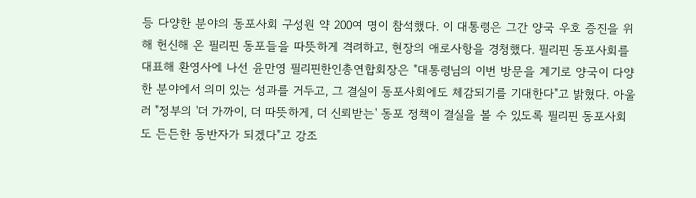등 다양한 분야의 동포사회 구성원 약 200여 명이 참석했다. 이 대통령은 그간 양국 우호 증진을 위해 헌신해 온 필리핀 동포들을 따뜻하게 격려하고, 현장의 애로사항을 경청했다. 필리핀 동포사회를 대표해 환영사에 나선 윤만영 필리핀한인총연합회장은 "대통령님의 이번 방문을 계기로 양국이 다양한 분야에서 의미 있는 성과를 거두고, 그 결실이 동포사회에도 체감되기를 기대한다"고 밝혔다. 아울러 "정부의 '더 가까이, 더 따뜻하게, 더 신뢰받는' 동포 정책이 결실을 볼 수 있도록 필리핀 동포사회도 든든한 동반자가 되겠다"고 강조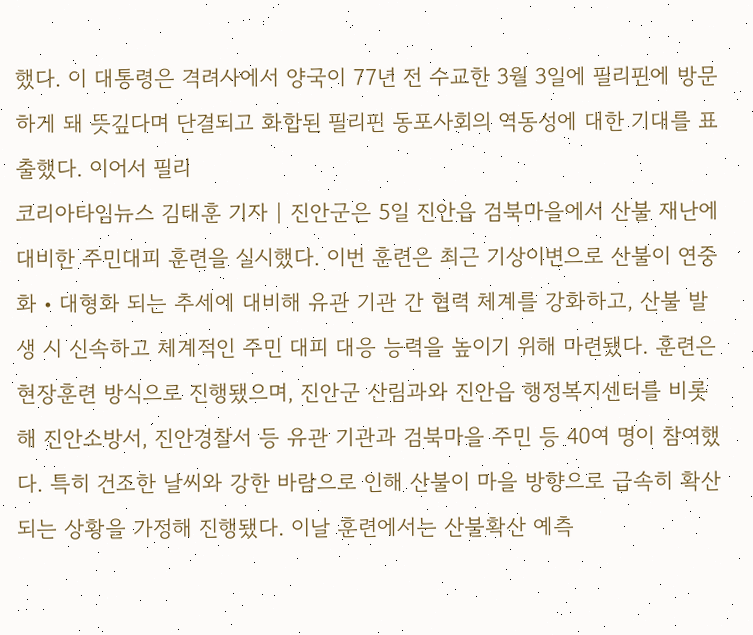했다. 이 대통령은 격려사에서 양국이 77년 전 수교한 3월 3일에 필리핀에 방문하게 돼 뜻깊다며 단결되고 화합된 필리핀 동포사회의 역동성에 대한 기대를 표출했다. 이어서 필리
코리아타임뉴스 김태훈 기자 | 진안군은 5일 진안읍 검북마을에서 산불 재난에 대비한 주민대피 훈련을 실시했다. 이번 훈련은 최근 기상이변으로 산불이 연중화‧대형화 되는 추세에 대비해 유관 기관 간 협력 체계를 강화하고, 산불 발생 시 신속하고 체계적인 주민 대피 대응 능력을 높이기 위해 마련됐다. 훈련은 현장훈련 방식으로 진행됐으며, 진안군 산림과와 진안읍 행정복지센터를 비롯해 진안소방서, 진안경찰서 등 유관 기관과 검북마을 주민 등 40여 명이 참여했다. 특히 건조한 날씨와 강한 바람으로 인해 산불이 마을 방향으로 급속히 확산되는 상황을 가정해 진행됐다. 이날 훈련에서는 산불확산 예측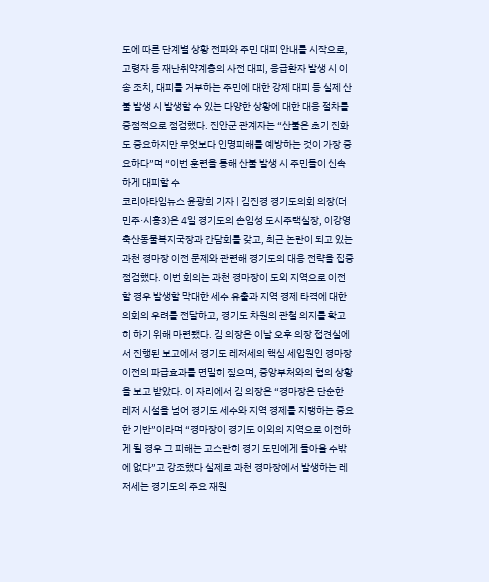도에 따른 단계별 상황 전파와 주민 대피 안내를 시작으로, 고령자 등 재난취약계층의 사전 대피, 응급환자 발생 시 이송 조치, 대피를 거부하는 주민에 대한 강제 대피 등 실제 산불 발생 시 발생할 수 있는 다양한 상황에 대한 대응 절차를 중점적으로 점검했다. 진안군 관계자는 “산불은 초기 진화도 중요하지만 무엇보다 인명피해를 예방하는 것이 가장 중요하다”며 “이번 훈련을 통해 산불 발생 시 주민들이 신속하게 대피할 수
코리아타임뉴스 윤광희 기자 | 김진경 경기도의회 의장(더민주·시흥3)은 4일 경기도의 손임성 도시주택실장, 이강영 축산동물복지국장과 간담회를 갖고, 최근 논란이 되고 있는 과천 경마장 이전 문제와 관련해 경기도의 대응 전략을 집중 점검했다. 이번 회의는 과천 경마장이 도외 지역으로 이전할 경우 발생할 막대한 세수 유출과 지역 경제 타격에 대한 의회의 우려를 전달하고, 경기도 차원의 관철 의지를 확고히 하기 위해 마련됐다. 김 의장은 이날 오후 의장 접견실에서 진행된 보고에서 경기도 레저세의 핵심 세입원인 경마장 이전의 파급효과를 면밀히 짚으며, 중앙부처와의 협의 상황을 보고 받았다. 이 자리에서 김 의장은 “경마장은 단순한 레저 시설을 넘어 경기도 세수와 지역 경제를 지탱하는 중요한 기반”이라며 “경마장이 경기도 이외의 지역으로 이전하게 될 경우 그 피해는 고스란히 경기 도민에게 돌아올 수밖에 없다”고 강조했다 실제로 과천 경마장에서 발생하는 레저세는 경기도의 주요 재원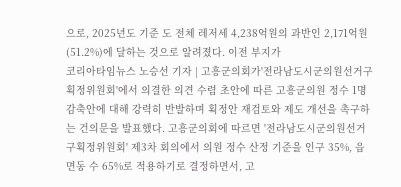으로, 2025년도 기준 도 전체 레저세 4,238억원의 과반인 2,171억원(51.2%)에 달하는 것으로 알려졌다. 이전 부지가
코리아타임뉴스 노승선 기자 | 고흥군의회가'전라남도시군의원선거구획정위원회'에서 의결한 의견 수렴 초안에 따른 고흥군의원 정수 1명 감축안에 대해 강력히 반발하며 획정안 재검토와 제도 개선을 촉구하는 건의문을 발표했다. 고흥군의회에 따르면 '전라남도시군의원선거구획정위원회' 제3차 회의에서 의원 정수 산정 기준을 인구 35%, 읍면동 수 65%로 적용하기로 결정하면서, 고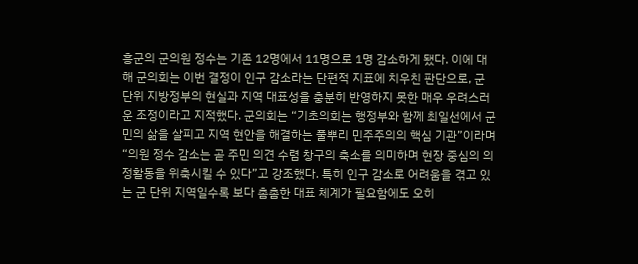흥군의 군의원 정수는 기존 12명에서 11명으로 1명 감소하게 됐다. 이에 대해 군의회는 이번 결정이 인구 감소라는 단편적 지표에 치우친 판단으로, 군 단위 지방정부의 현실과 지역 대표성을 충분히 반영하지 못한 매우 우려스러운 조정이라고 지적했다. 군의회는 “기초의회는 행정부와 함께 최일선에서 군민의 삶을 살피고 지역 현안을 해결하는 풀뿌리 민주주의의 핵심 기관”이라며 “의원 정수 감소는 곧 주민 의견 수렴 창구의 축소를 의미하며 현장 중심의 의정활동을 위축시킬 수 있다”고 강조했다. 특히 인구 감소로 어려움을 겪고 있는 군 단위 지역일수록 보다 촘촘한 대표 체계가 필요함에도 오히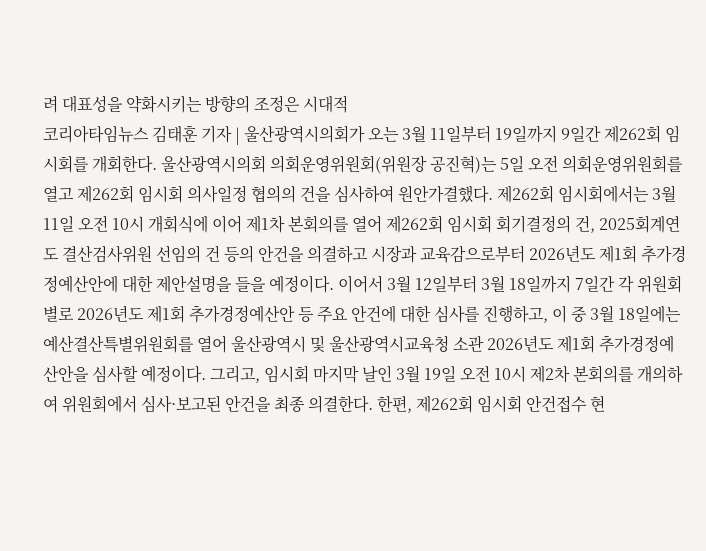려 대표성을 약화시키는 방향의 조정은 시대적
코리아타임뉴스 김태훈 기자 | 울산광역시의회가 오는 3월 11일부터 19일까지 9일간 제262회 임시회를 개회한다. 울산광역시의회 의회운영위원회(위원장 공진혁)는 5일 오전 의회운영위원회를 열고 제262회 임시회 의사일정 협의의 건을 심사하여 원안가결했다. 제262회 임시회에서는 3월 11일 오전 10시 개회식에 이어 제1차 본회의를 열어 제262회 임시회 회기결정의 건, 2025회계연도 결산검사위원 선임의 건 등의 안건을 의결하고 시장과 교육감으로부터 2026년도 제1회 추가경정예산안에 대한 제안설명을 들을 예정이다. 이어서 3월 12일부터 3월 18일까지 7일간 각 위원회별로 2026년도 제1회 추가경정예산안 등 주요 안건에 대한 심사를 진행하고, 이 중 3월 18일에는 예산결산특별위원회를 열어 울산광역시 및 울산광역시교육청 소관 2026년도 제1회 추가경정예산안을 심사할 예정이다. 그리고, 임시회 마지막 날인 3월 19일 오전 10시 제2차 본회의를 개의하여 위원회에서 심사·보고된 안건을 최종 의결한다. 한편, 제262회 임시회 안건접수 현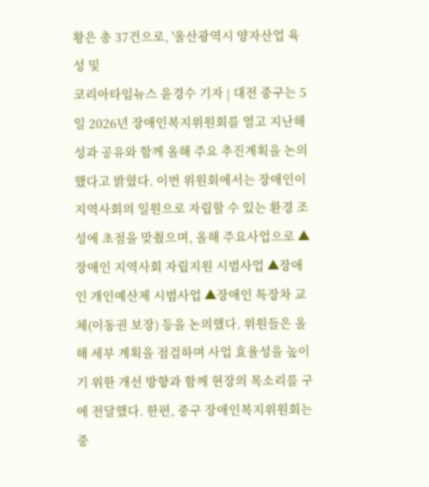황은 총 37건으로, '울산광역시 양자산업 육성 및
코리아타임뉴스 윤경수 기자 | 대전 중구는 5일 2026년 장애인복지위원회를 열고 지난해 성과 공유와 함께 올해 주요 추진계획을 논의했다고 밝혔다. 이번 위원회에서는 장애인이 지역사회의 일원으로 자립할 수 있는 환경 조성에 초점을 맞췄으며, 올해 주요사업으로 ▲장애인 지역사회 자립지원 시범사업 ▲장애인 개인예산제 시범사업 ▲장애인 특장차 교체(이동권 보장) 등을 논의했다. 위원들은 올해 세부 계획을 점검하며 사업 효율성을 높이기 위한 개선 방향과 함께 현장의 목소리를 구에 전달했다. 한편, 중구 장애인복지위원회는 중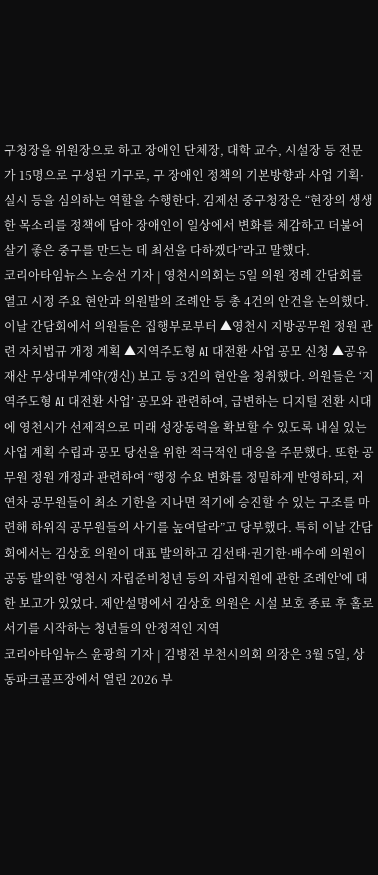구청장을 위원장으로 하고 장애인 단체장, 대학 교수, 시설장 등 전문가 15명으로 구성된 기구로, 구 장애인 정책의 기본방향과 사업 기획·실시 등을 심의하는 역할을 수행한다. 김제선 중구청장은 “현장의 생생한 목소리를 정책에 담아 장애인이 일상에서 변화를 체감하고 더불어 살기 좋은 중구를 만드는 데 최선을 다하겠다”라고 말했다.
코리아타임뉴스 노승선 기자 | 영천시의회는 5일 의원 정례 간담회를 열고 시정 주요 현안과 의원발의 조례안 등 총 4건의 안건을 논의했다. 이날 간담회에서 의원들은 집행부로부터 ▲영천시 지방공무원 정원 관련 자치법규 개정 계획 ▲지역주도형 AI 대전환 사업 공모 신청 ▲공유재산 무상대부계약(갱신) 보고 등 3건의 현안을 청취했다. 의원들은 ‘지역주도형 AI 대전환 사업’ 공모와 관련하여, 급변하는 디지털 전환 시대에 영천시가 선제적으로 미래 성장동력을 확보할 수 있도록 내실 있는 사업 계획 수립과 공모 당선을 위한 적극적인 대응을 주문했다. 또한 공무원 정원 개정과 관련하여 “행정 수요 변화를 정밀하게 반영하되, 저연차 공무원들이 최소 기한을 지나면 적기에 승진할 수 있는 구조를 마련해 하위직 공무원들의 사기를 높여달라”고 당부했다. 특히 이날 간담회에서는 김상호 의원이 대표 발의하고 김선태·권기한·배수예 의원이 공동 발의한 '영천시 자립준비청년 등의 자립지원에 관한 조례안'에 대한 보고가 있었다. 제안설명에서 김상호 의원은 시설 보호 종료 후 홀로서기를 시작하는 청년들의 안정적인 지역
코리아타임뉴스 윤광희 기자 | 김병전 부천시의회 의장은 3월 5일, 상동파크골프장에서 열린 2026 부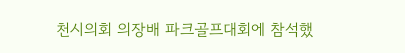천시의회 의장배 파크골프대회에 참석했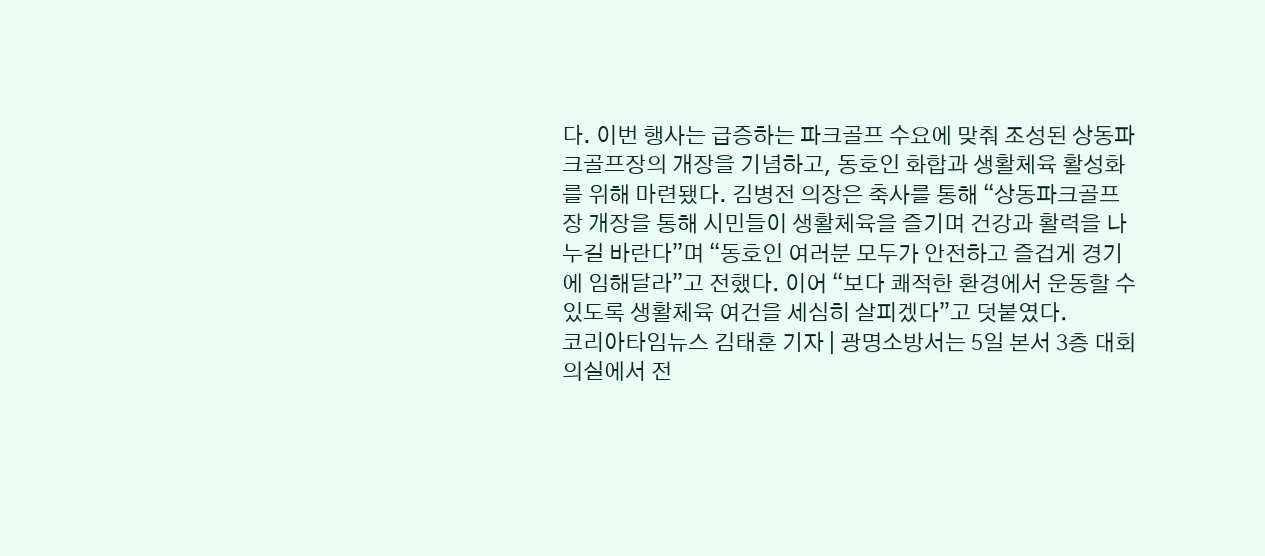다. 이번 행사는 급증하는 파크골프 수요에 맞춰 조성된 상동파크골프장의 개장을 기념하고, 동호인 화합과 생활체육 활성화를 위해 마련됐다. 김병전 의장은 축사를 통해 “상동파크골프장 개장을 통해 시민들이 생활체육을 즐기며 건강과 활력을 나누길 바란다”며 “동호인 여러분 모두가 안전하고 즐겁게 경기에 임해달라”고 전했다. 이어 “보다 쾌적한 환경에서 운동할 수 있도록 생활체육 여건을 세심히 살피겠다”고 덧붙였다.
코리아타임뉴스 김태훈 기자 | 광명소방서는 5일 본서 3층 대회의실에서 전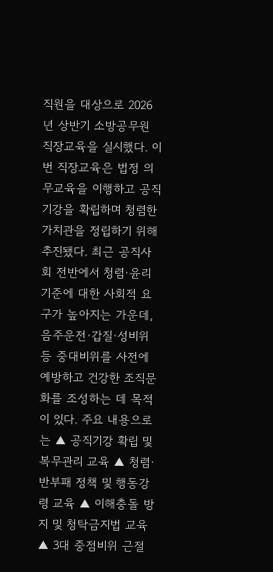직원을 대상으로 2026년 상반기 소방공무원 직장교육을 실시했다. 이번 직장교육은 법정 의무교육을 이행하고 공직기강을 확립하며 청렴한 가치관을 정립하기 위해 추진됐다. 최근 공직사회 전반에서 청렴·윤리 기준에 대한 사회적 요구가 높아지는 가운데, 음주운전·갑질·성비위 등 중대비위를 사전에 예방하고 건강한 조직문화를 조성하는 데 목적이 있다. 주요 내용으로는 ▲ 공직기강 확립 및 복무관리 교육 ▲ 청렴·반부패 정책 및 행동강령 교육 ▲ 이해충돌 방지 및 청탁금지법 교육 ▲ 3대 중점비위 근절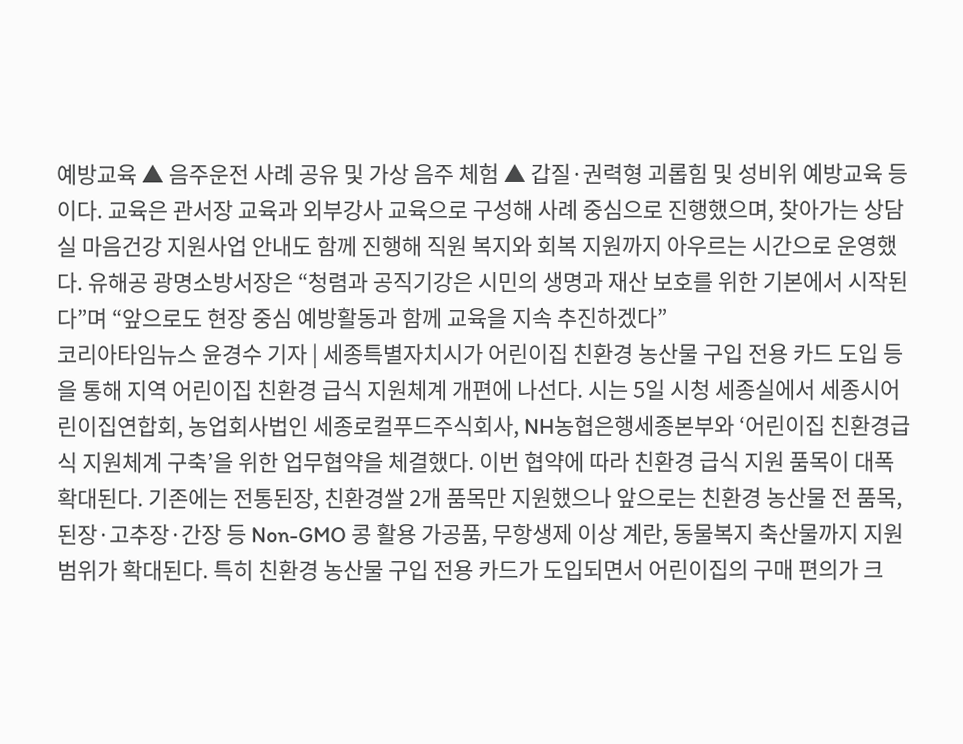예방교육 ▲ 음주운전 사례 공유 및 가상 음주 체험 ▲ 갑질·권력형 괴롭힘 및 성비위 예방교육 등이다. 교육은 관서장 교육과 외부강사 교육으로 구성해 사례 중심으로 진행했으며, 찾아가는 상담실 마음건강 지원사업 안내도 함께 진행해 직원 복지와 회복 지원까지 아우르는 시간으로 운영했다. 유해공 광명소방서장은 “청렴과 공직기강은 시민의 생명과 재산 보호를 위한 기본에서 시작된다”며 “앞으로도 현장 중심 예방활동과 함께 교육을 지속 추진하겠다”
코리아타임뉴스 윤경수 기자 | 세종특별자치시가 어린이집 친환경 농산물 구입 전용 카드 도입 등을 통해 지역 어린이집 친환경 급식 지원체계 개편에 나선다. 시는 5일 시청 세종실에서 세종시어린이집연합회, 농업회사법인 세종로컬푸드주식회사, NH농협은행세종본부와 ‘어린이집 친환경급식 지원체계 구축’을 위한 업무협약을 체결했다. 이번 협약에 따라 친환경 급식 지원 품목이 대폭 확대된다. 기존에는 전통된장, 친환경쌀 2개 품목만 지원했으나 앞으로는 친환경 농산물 전 품목, 된장·고추장·간장 등 Non-GMO 콩 활용 가공품, 무항생제 이상 계란, 동물복지 축산물까지 지원 범위가 확대된다. 특히 친환경 농산물 구입 전용 카드가 도입되면서 어린이집의 구매 편의가 크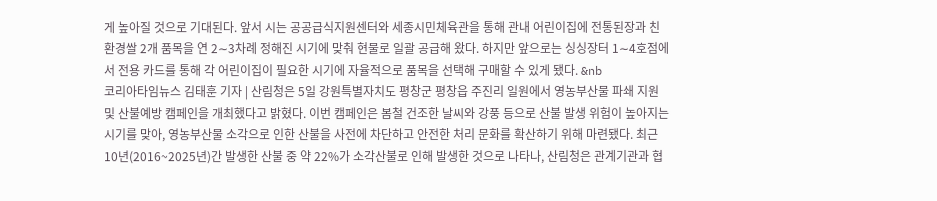게 높아질 것으로 기대된다. 앞서 시는 공공급식지원센터와 세종시민체육관을 통해 관내 어린이집에 전통된장과 친환경쌀 2개 품목을 연 2∼3차례 정해진 시기에 맞춰 현물로 일괄 공급해 왔다. 하지만 앞으로는 싱싱장터 1∼4호점에서 전용 카드를 통해 각 어린이집이 필요한 시기에 자율적으로 품목을 선택해 구매할 수 있게 됐다. &nb
코리아타임뉴스 김태훈 기자 | 산림청은 5일 강원특별자치도 평창군 평창읍 주진리 일원에서 영농부산물 파쇄 지원 및 산불예방 캠페인을 개최했다고 밝혔다. 이번 캠페인은 봄철 건조한 날씨와 강풍 등으로 산불 발생 위험이 높아지는 시기를 맞아, 영농부산물 소각으로 인한 산불을 사전에 차단하고 안전한 처리 문화를 확산하기 위해 마련됐다. 최근 10년(2016~2025년)간 발생한 산불 중 약 22%가 소각산불로 인해 발생한 것으로 나타나, 산림청은 관계기관과 협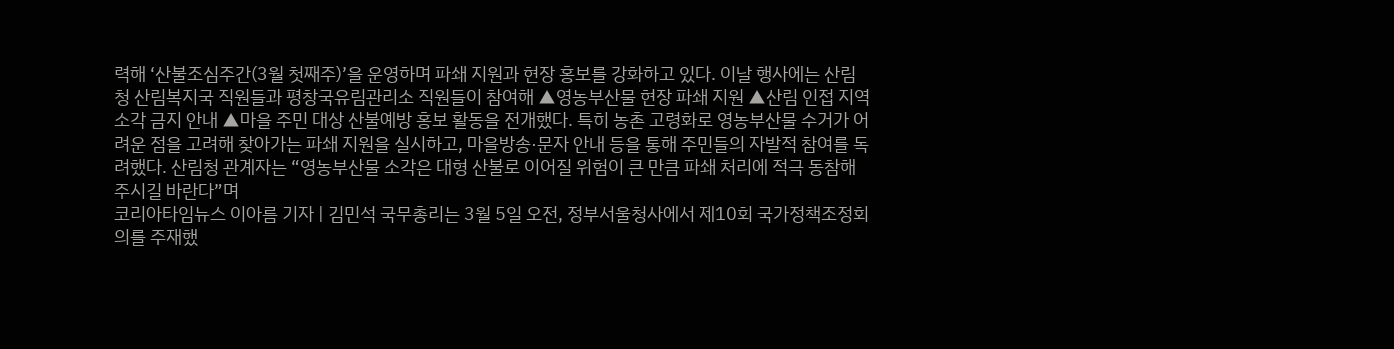력해 ‘산불조심주간(3월 첫째주)’을 운영하며 파쇄 지원과 현장 홍보를 강화하고 있다. 이날 행사에는 산림청 산림복지국 직원들과 평창국유림관리소 직원들이 참여해 ▲영농부산물 현장 파쇄 지원 ▲산림 인접 지역 소각 금지 안내 ▲마을 주민 대상 산불예방 홍보 활동을 전개했다. 특히 농촌 고령화로 영농부산물 수거가 어려운 점을 고려해 찾아가는 파쇄 지원을 실시하고, 마을방송·문자 안내 등을 통해 주민들의 자발적 참여를 독려했다. 산림청 관계자는 “영농부산물 소각은 대형 산불로 이어질 위험이 큰 만큼 파쇄 처리에 적극 동참해 주시길 바란다”며
코리아타임뉴스 이아름 기자 | 김민석 국무총리는 3월 5일 오전, 정부서울청사에서 제10회 국가정책조정회의를 주재했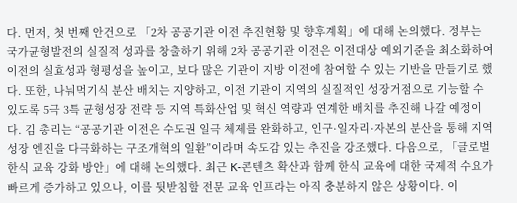다. 먼저, 첫 번째 안건으로 「2차 공공기관 이전 추진현황 및 향후계획」에 대해 논의했다. 정부는 국가균형발전의 실질적 성과를 창출하기 위해 2차 공공기관 이전은 이전대상 예외기준을 최소화하여 이전의 실효성과 형평성을 높이고, 보다 많은 기관이 지방 이전에 참여할 수 있는 기반을 만들기로 했다. 또한, 나눠먹기식 분산 배치는 지양하고, 이전 기관이 지역의 실질적인 성장거점으로 기능할 수 있도록 5극 3특 균형성장 전략 등 지역 특화산업 및 혁신 역량과 연계한 배치를 추진해 나갈 예정이다. 김 총리는 “공공기관 이전은 수도권 일극 체제를 완화하고, 인구·일자리·자본의 분산을 통해 지역 성장 엔진을 다극화하는 구조개혁의 일환”이라며 속도감 있는 추진을 강조했다. 다음으로, 「글로벌 한식 교육 강화 방안」에 대해 논의했다. 최근 K-콘텐츠 확산과 함께 한식 교육에 대한 국제적 수요가 빠르게 증가하고 있으나, 이를 뒷받침할 전문 교육 인프라는 아직 충분하지 않은 상황이다. 이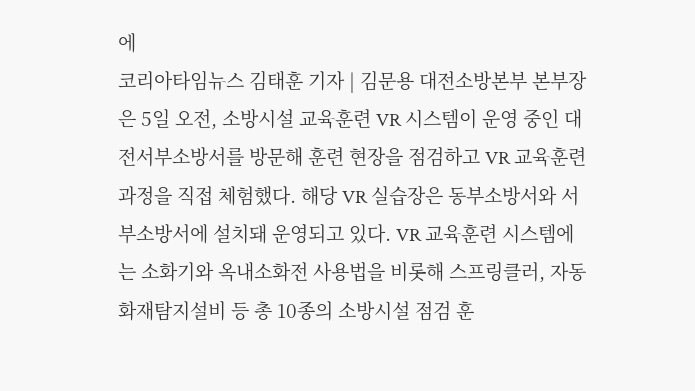에
코리아타임뉴스 김태훈 기자 | 김문용 대전소방본부 본부장은 5일 오전, 소방시설 교육훈련 VR 시스템이 운영 중인 대전서부소방서를 방문해 훈련 현장을 점검하고 VR 교육훈련 과정을 직접 체험했다. 해당 VR 실습장은 동부소방서와 서부소방서에 설치돼 운영되고 있다. VR 교육훈련 시스템에는 소화기와 옥내소화전 사용법을 비롯해 스프링클러, 자동화재탐지설비 등 총 10종의 소방시설 점검 훈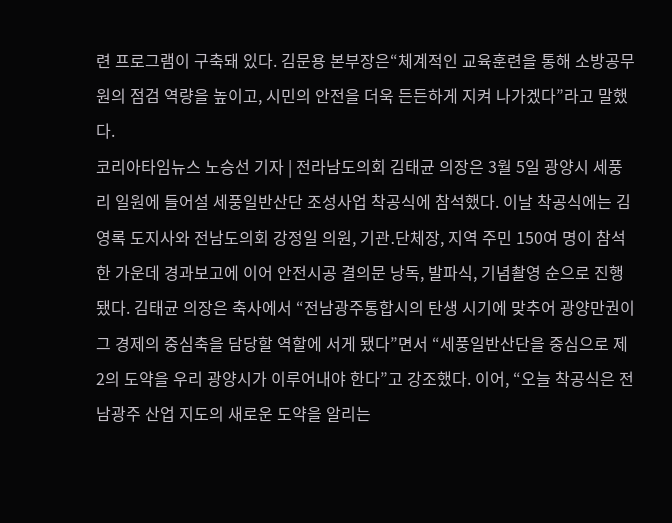련 프로그램이 구축돼 있다. 김문용 본부장은“체계적인 교육훈련을 통해 소방공무원의 점검 역량을 높이고, 시민의 안전을 더욱 든든하게 지켜 나가겠다”라고 말했다.
코리아타임뉴스 노승선 기자 | 전라남도의회 김태균 의장은 3월 5일 광양시 세풍리 일원에 들어설 세풍일반산단 조성사업 착공식에 참석했다. 이날 착공식에는 김영록 도지사와 전남도의회 강정일 의원, 기관․단체장, 지역 주민 150여 명이 참석한 가운데 경과보고에 이어 안전시공 결의문 낭독, 발파식, 기념촬영 순으로 진행됐다. 김태균 의장은 축사에서 “전남광주통합시의 탄생 시기에 맞추어 광양만권이 그 경제의 중심축을 담당할 역할에 서게 됐다”면서 “세풍일반산단을 중심으로 제2의 도약을 우리 광양시가 이루어내야 한다”고 강조했다. 이어, “오늘 착공식은 전남광주 산업 지도의 새로운 도약을 알리는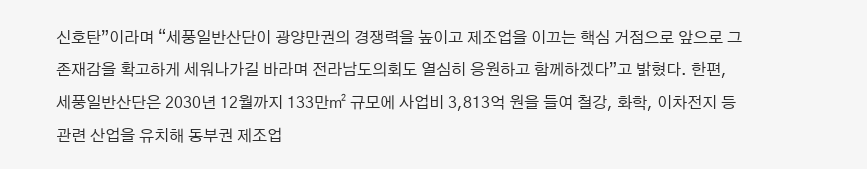신호탄”이라며 “세풍일반산단이 광양만권의 경쟁력을 높이고 제조업을 이끄는 핵심 거점으로 앞으로 그 존재감을 확고하게 세워나가길 바라며 전라남도의회도 열심히 응원하고 함께하겠다”고 밝혔다. 한편, 세풍일반산단은 2030년 12월까지 133만㎡ 규모에 사업비 3,813억 원을 들여 철강, 화학, 이차전지 등 관련 산업을 유치해 동부권 제조업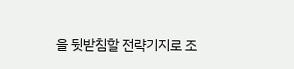을 뒷받침할 전략기지로 조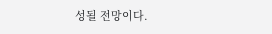성될 전망이다.